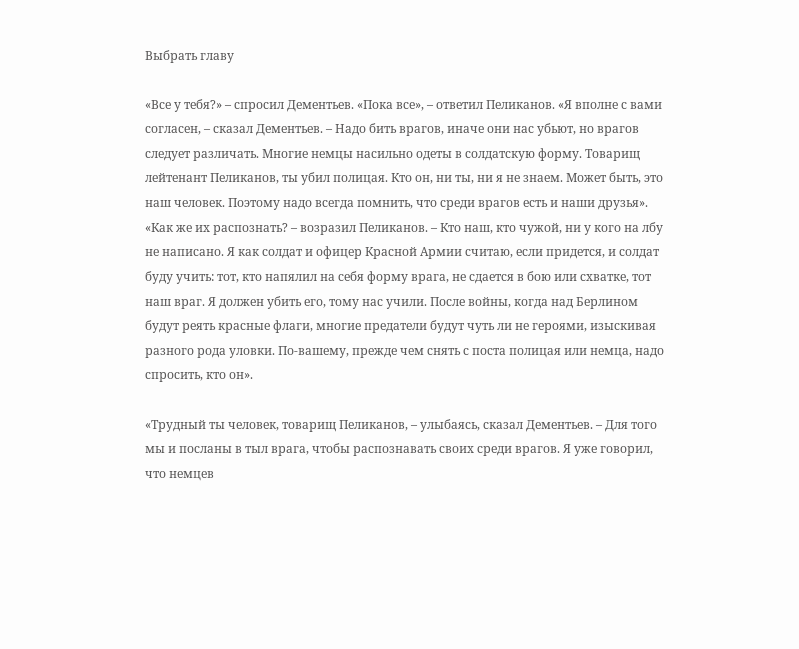Выбрать главу

«Все у тебя?» – спросил Дементьев. «Пока все», – ответил Пеликанов. «Я вполне с вами согласен, – сказал Дементьев. – Надо бить врагов, иначе они нас убьют, но врагов следует различать. Многие немцы насильно одеты в солдатскую форму. Товарищ лейтенант Пеликанов, ты убил полицая. Кто он, ни ты, ни я не знаем. Может быть, это наш человек. Поэтому надо всегда помнить, что среди врагов есть и наши друзья». «Как же их распознать? – возразил Пеликанов. – Кто наш, кто чужой, ни у кого на лбу не написано. Я как солдат и офицер Красной Армии считаю, если придется, и солдат буду учить: тот, кто напялил на себя форму врага, не сдается в бою или схватке, тот наш враг. Я должен убить его, тому нас учили. После войны, когда над Берлином будут реять красные флаги, многие предатели будут чуть ли не героями, изыскивая разного рода уловки. По-вашему, прежде чем снять с поста полицая или немца, надо спросить, кто он».

«Трудный ты человек, товарищ Пеликанов, – улыбаясь, сказал Дементьев. – Для того мы и посланы в тыл врага, чтобы распознавать своих среди врагов. Я уже говорил, что немцев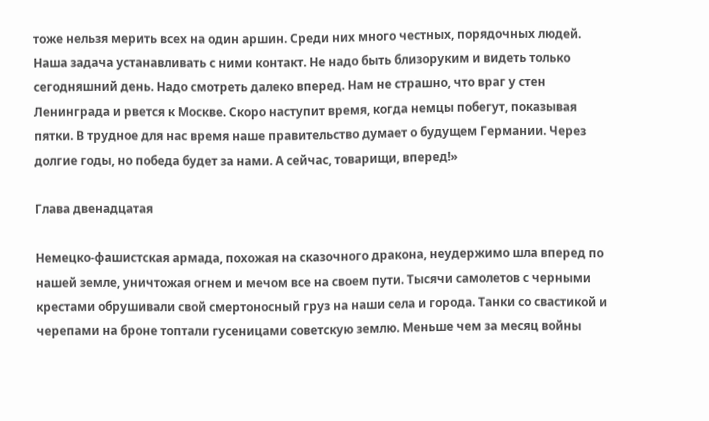тоже нельзя мерить всех на один аршин. Среди них много честных, порядочных людей. Наша задача устанавливать с ними контакт. Не надо быть близоруким и видеть только сегодняшний день. Надо смотреть далеко вперед. Нам не страшно, что враг у стен Ленинграда и рвется к Москве. Скоро наступит время, когда немцы побегут, показывая пятки. В трудное для нас время наше правительство думает о будущем Германии. Через долгие годы, но победа будет за нами. А сейчас, товарищи, вперед!»

Глава двенадцатая

Немецко-фашистская армада, похожая на сказочного дракона, неудержимо шла вперед по нашей земле, уничтожая огнем и мечом все на своем пути. Тысячи самолетов с черными крестами обрушивали свой смертоносный груз на наши села и города. Танки со свастикой и черепами на броне топтали гусеницами советскую землю. Меньше чем за месяц войны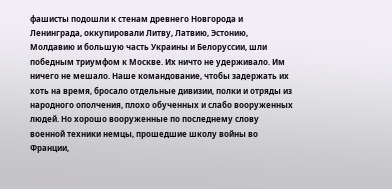фашисты подошли к стенам древнего Новгорода и Ленинграда, оккупировали Литву, Латвию, Эстонию, Молдавию и большую часть Украины и Белоруссии, шли победным триумфом к Москве. Их ничто не удерживало. Им ничего не мешало. Наше командование, чтобы задержать их хоть на время, бросало отдельные дивизии, полки и отряды из народного ополчения, плохо обученных и слабо вооруженных людей. Но хорошо вооруженные по последнему слову военной техники немцы, прошедшие школу войны во Франции,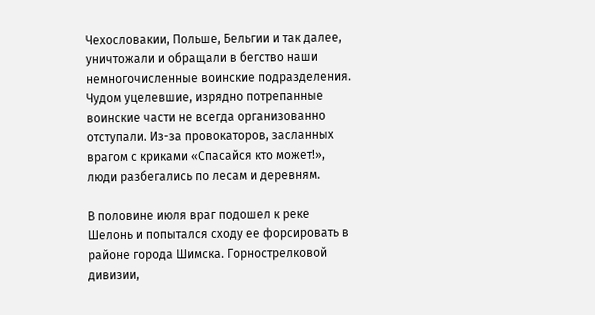Чехословакии, Польше, Бельгии и так далее, уничтожали и обращали в бегство наши немногочисленные воинские подразделения. Чудом уцелевшие, изрядно потрепанные воинские части не всегда организованно отступали. Из-за провокаторов, засланных врагом с криками «Спасайся кто может!», люди разбегались по лесам и деревням.

В половине июля враг подошел к реке Шелонь и попытался сходу ее форсировать в районе города Шимска. Горнострелковой дивизии,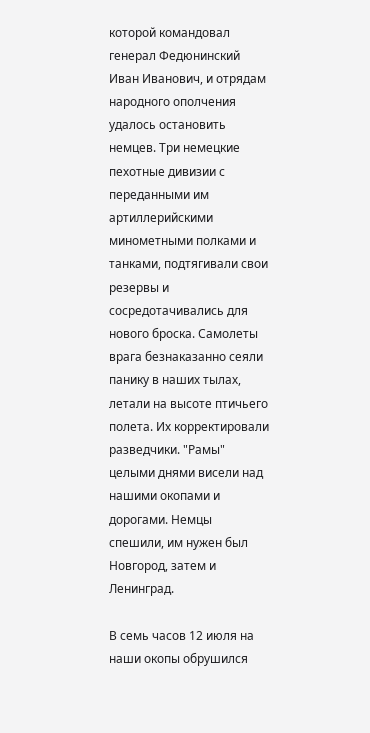которой командовал генерал Федюнинский Иван Иванович, и отрядам народного ополчения удалось остановить немцев. Три немецкие пехотные дивизии с переданными им артиллерийскими минометными полками и танками, подтягивали свои резервы и сосредотачивались для нового броска. Самолеты врага безнаказанно сеяли панику в наших тылах, летали на высоте птичьего полета. Их корректировали разведчики. "Рамы" целыми днями висели над нашими окопами и дорогами. Немцы спешили, им нужен был Новгород, затем и Ленинград.

В семь часов 12 июля на наши окопы обрушился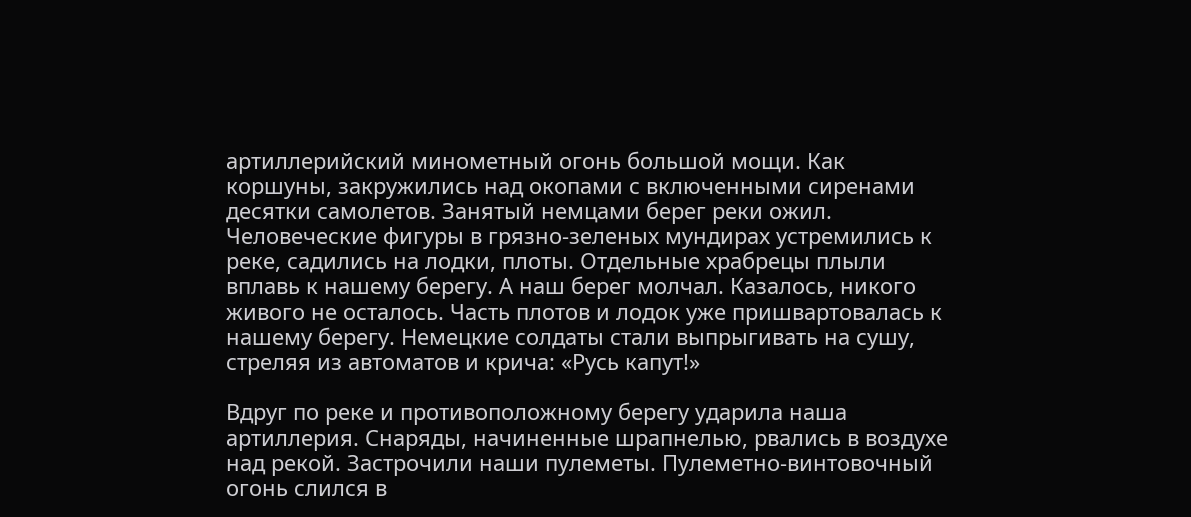артиллерийский минометный огонь большой мощи. Как коршуны, закружились над окопами с включенными сиренами десятки самолетов. Занятый немцами берег реки ожил. Человеческие фигуры в грязно-зеленых мундирах устремились к реке, садились на лодки, плоты. Отдельные храбрецы плыли вплавь к нашему берегу. А наш берег молчал. Казалось, никого живого не осталось. Часть плотов и лодок уже пришвартовалась к нашему берегу. Немецкие солдаты стали выпрыгивать на сушу, стреляя из автоматов и крича: «Русь капут!»

Вдруг по реке и противоположному берегу ударила наша артиллерия. Снаряды, начиненные шрапнелью, рвались в воздухе над рекой. Застрочили наши пулеметы. Пулеметно-винтовочный огонь слился в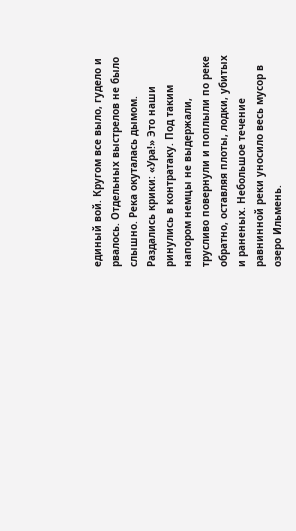единый вой. Кругом все выло, гудело и рвалось. Отдельных выстрелов не было слышно. Река окуталась дымом. Раздались крики: «Ура!» Это наши ринулись в контратаку. Под таким напором немцы не выдержали, трусливо повернули и поплыли по реке обратно, оставляя плоты, лодки, убитых и раненых. Небольшое течение равнинной реки уносило весь мусор в озеро Ильмень.